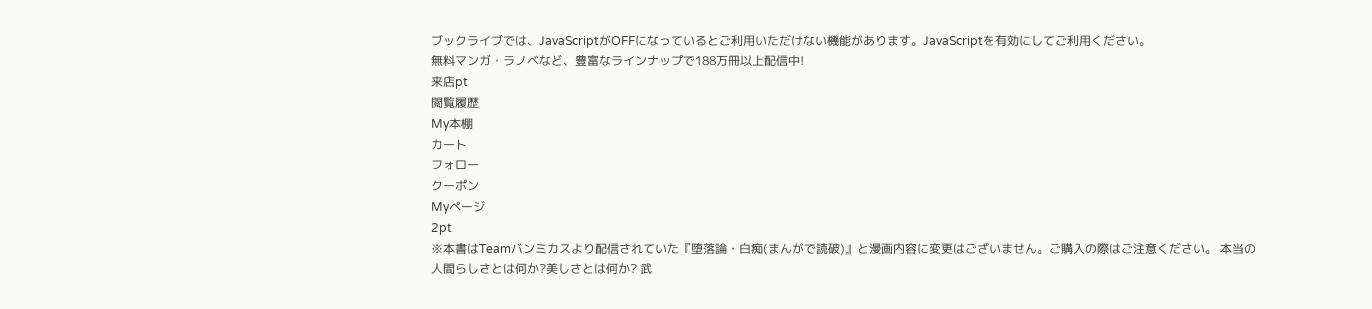ブックライブでは、JavaScriptがOFFになっているとご利用いただけない機能があります。JavaScriptを有効にしてご利用ください。
無料マンガ・ラノベなど、豊富なラインナップで188万冊以上配信中!
来店pt
閲覧履歴
My本棚
カート
フォロー
クーポン
Myページ
2pt
※本書はTeamバンミカスより配信されていた『堕落論・白痴(まんがで読破)』と漫画内容に変更はございません。ご購入の際はご注意ください。 本当の人間らしさとは何か?美しさとは何か? 武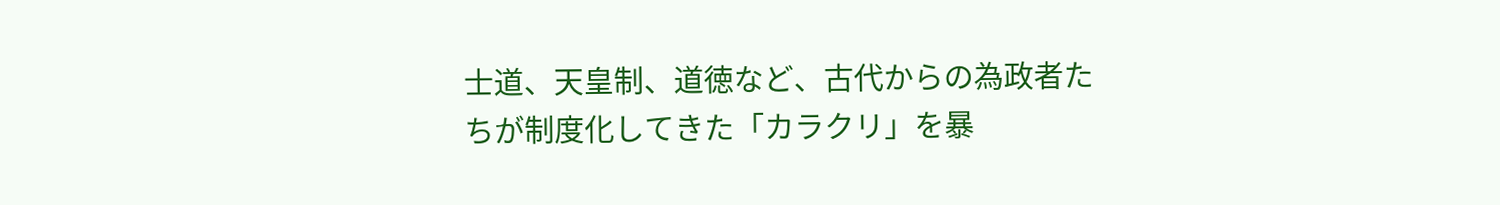士道、天皇制、道徳など、古代からの為政者たちが制度化してきた「カラクリ」を暴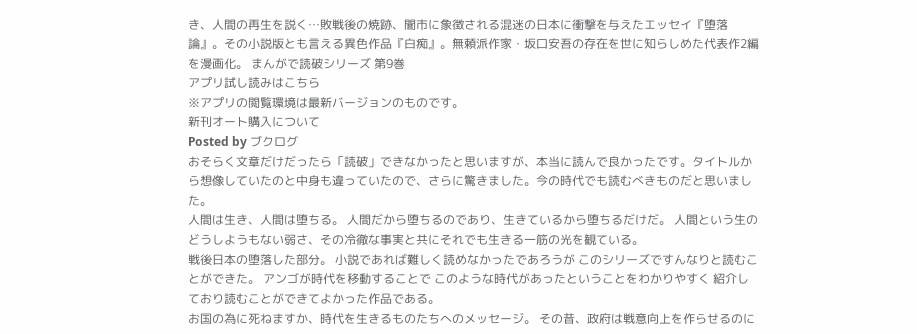き、人間の再生を説く…敗戦後の焼跡、闇市に象徴される混迷の日本に衝撃を与えたエッセイ『堕落論』。その小説版とも言える異色作品『白痴』。無頼派作家・坂口安吾の存在を世に知らしめた代表作2編を漫画化。 まんがで読破シリーズ 第9巻
アプリ試し読みはこちら
※アプリの閲覧環境は最新バージョンのものです。
新刊オート購入について
Posted by ブクログ
おそらく文章だけだったら「読破」できなかったと思いますが、本当に読んで良かったです。タイトルから想像していたのと中身も違っていたので、さらに驚きました。今の時代でも読むべきものだと思いました。
人間は生き、人間は堕ちる。 人間だから堕ちるのであり、生きているから堕ちるだけだ。 人間という生のどうしようもない弱さ、その冷徹な事実と共にそれでも生きる一筋の光を観ている。
戦後日本の堕落した部分。 小説であれば難しく読めなかったであろうが このシリーズですんなりと読むことができた。 アンゴが時代を移動することで このような時代があったということをわかりやすく 紹介しており読むことができてよかった作品である。
お国の為に死ねますか、時代を生きるものたちへのメッセージ。 その昔、政府は戦意向上を作らせるのに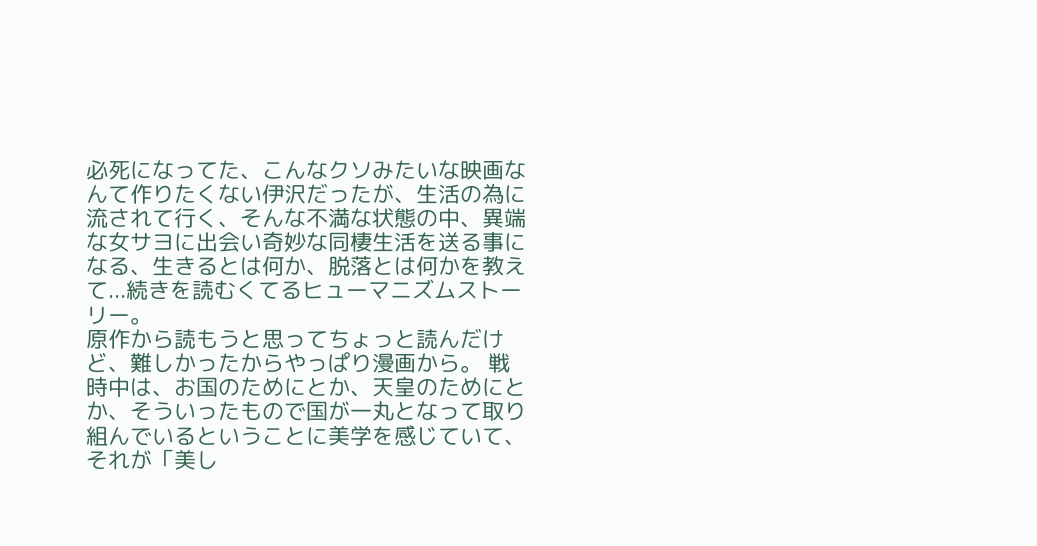必死になってた、こんなクソみたいな映画なんて作りたくない伊沢だったが、生活の為に流されて行く、そんな不満な状態の中、異端な女サヨに出会い奇妙な同棲生活を送る事になる、生きるとは何か、脱落とは何かを教えて...続きを読むくてるヒューマニズムストーリー。
原作から読もうと思ってちょっと読んだけど、難しかったからやっぱり漫画から。 戦時中は、お国のためにとか、天皇のためにとか、そういったもので国が一丸となって取り組んでいるということに美学を感じていて、それが「美し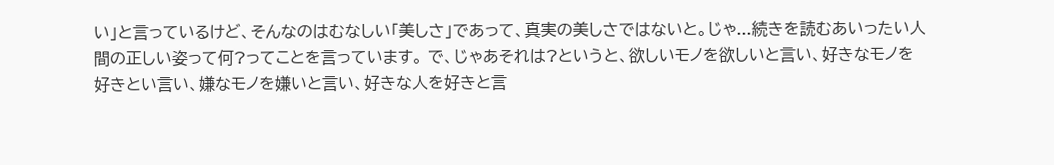い」と言っているけど、そんなのはむなしい「美しさ」であって、真実の美しさではないと。じゃ...続きを読むあいったい人間の正しい姿って何?ってことを言っています。 で、じゃあそれは?というと、欲しいモノを欲しいと言い、好きなモノを好きとい言い、嫌なモノを嫌いと言い、好きな人を好きと言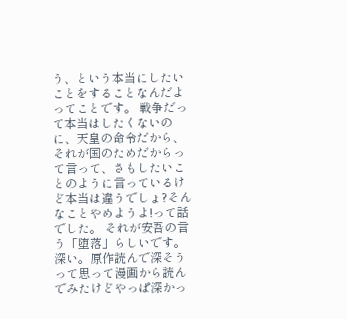う、という本当にしたいことをすることなんだよってことです。 戦争だって本当はしたくないのに、天皇の命令だから、それが国のためだからって言って、さもしたいことのように言っているけど本当は違うでしょ?そんなことやめようよ!って話でした。 それが安吾の言う「堕落」らしいです。深い。原作読んで深そうって思って漫画から読んでみたけどやっぱ深かっ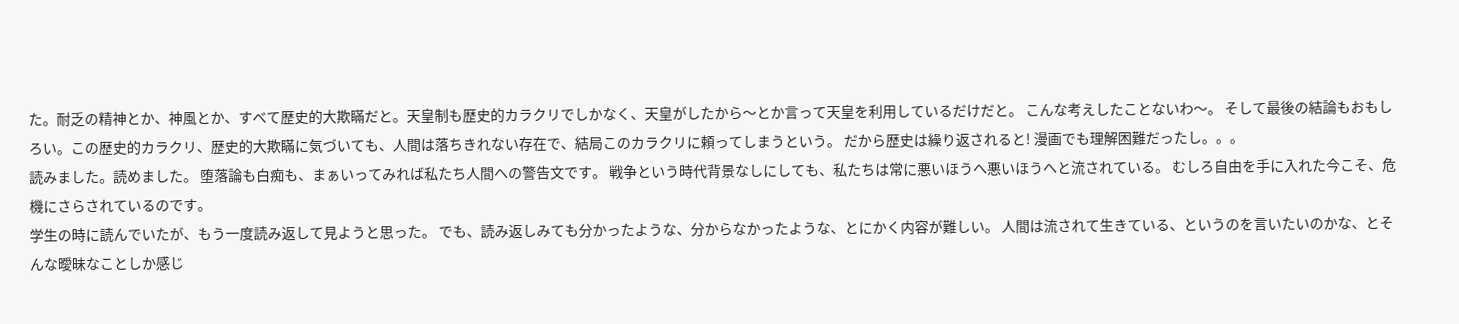た。耐乏の精神とか、神風とか、すべて歴史的大欺瞞だと。天皇制も歴史的カラクリでしかなく、天皇がしたから〜とか言って天皇を利用しているだけだと。 こんな考えしたことないわ〜。 そして最後の結論もおもしろい。この歴史的カラクリ、歴史的大欺瞞に気づいても、人間は落ちきれない存在で、結局このカラクリに頼ってしまうという。 だから歴史は繰り返されると! 漫画でも理解困難だったし。。。
読みました。読めました。 堕落論も白痴も、まぁいってみれば私たち人間への警告文です。 戦争という時代背景なしにしても、私たちは常に悪いほうへ悪いほうへと流されている。 むしろ自由を手に入れた今こそ、危機にさらされているのです。
学生の時に読んでいたが、もう一度読み返して見ようと思った。 でも、読み返しみても分かったような、分からなかったような、とにかく内容が難しい。 人間は流されて生きている、というのを言いたいのかな、とそんな曖昧なことしか感じ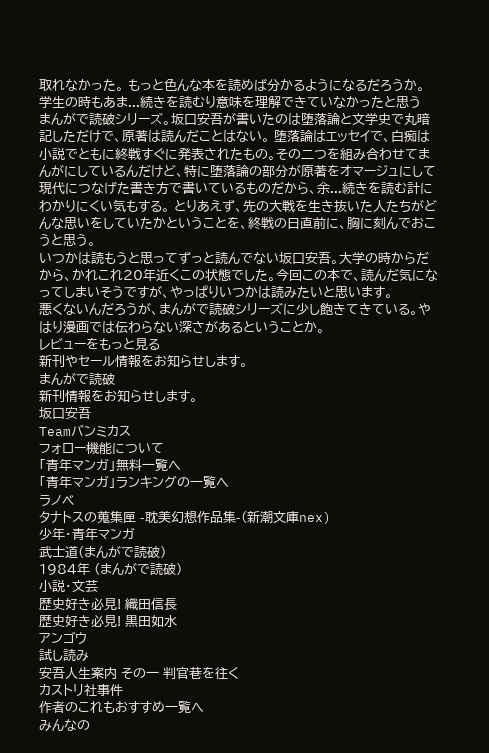取れなかった。 もっと色んな本を読めば分かるようになるだろうか。 学生の時もあま...続きを読むり意味を理解できていなかったと思う
まんがで読破シリーズ。坂口安吾が書いたのは堕落論と文学史で丸暗記しただけで、原著は読んだことはない。 堕落論はエッセイで、白痴は小説でともに終戦すぐに発表されたもの。その二つを組み合わせてまんがにしているんだけど、特に堕落論の部分が原著をオマージュにして現代につなげた書き方で書いているものだから、余...続きを読む計にわかりにくい気もする。 とりあえず、先の大戦を生き抜いた人たちがどんな思いをしていたかということを、終戦の日直前に、胸に刻んでおこうと思う。
いつかは読もうと思ってずっと読んでない坂口安吾。大学の時からだから、かれこれ20年近くこの状態でした。今回この本で、読んだ気になってしまいそうですが、やっぱりいつかは読みたいと思います。
悪くないんだろうが、まんがで読破シリーズに少し飽きてきている。やはり漫画では伝わらない深さがあるということか。
レビューをもっと見る
新刊やセール情報をお知らせします。
まんがで読破
新刊情報をお知らせします。
坂口安吾
Teamバンミカス
フォロー機能について
「青年マンガ」無料一覧へ
「青年マンガ」ランキングの一覧へ
ラノベ
タナトスの蒐集匣 -耽美幻想作品集-(新潮文庫nex)
少年・青年マンガ
武士道(まんがで読破)
1984年 (まんがで読破)
小説・文芸
歴史好き必見! 織田信長
歴史好き必見! 黒田如水
アンゴウ
試し読み
安吾人生案内 その一 判官巷を往く
カストリ社事件
作者のこれもおすすめ一覧へ
みんなの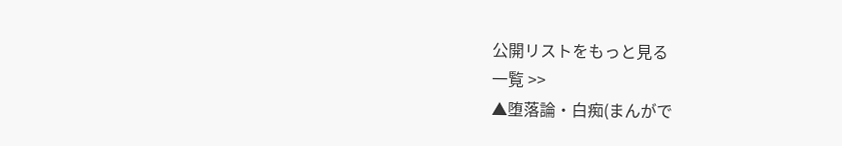公開リストをもっと見る
一覧 >>
▲堕落論・白痴(まんがで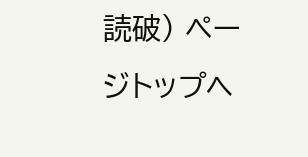読破) ページトップヘ